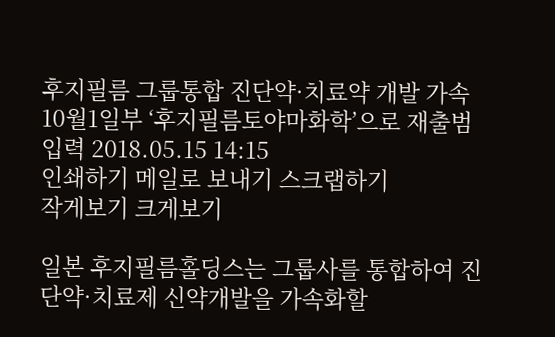후지필름 그룹통합 진단약·치료약 개발 가속
10월1일부 ‘후지필름토야마화학’으로 재출범
입력 2018.05.15 14:15
인쇄하기 메일로 보내기 스크랩하기
작게보기 크게보기

일본 후지필름홀딩스는 그룹사를 통합하여 진단약·치료제 신약개발을 가속화할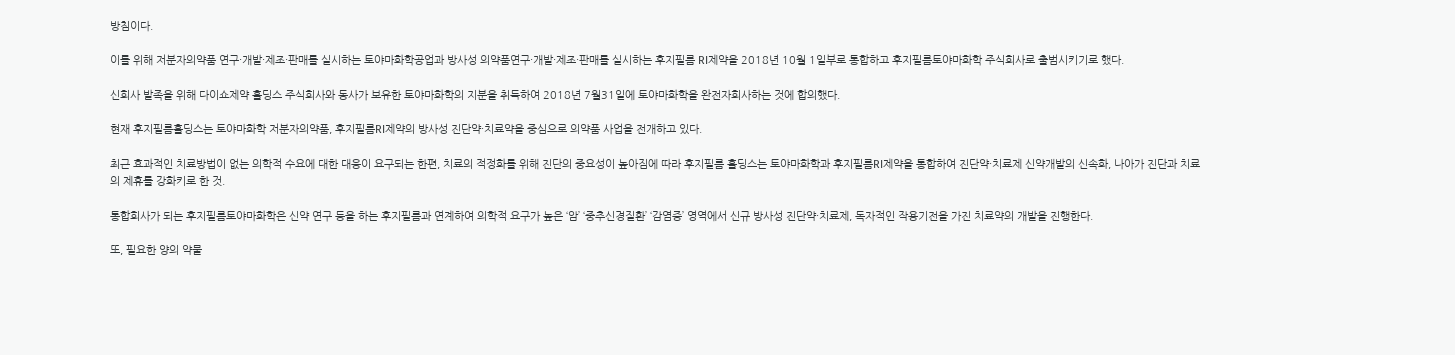방침이다.

이를 위해 저분자의약품 연구·개발·제조·판매를 실시하는 토야마화학공업과 방사성 의약품연구·개발·제조·판매를 실시하는 후지필름 RI제약을 2018년 10월 1일부로 통합하고 후지필름토야마화학 주식회사로 출범시키기로 했다.

신회사 발족을 위해 다이쇼제약 홀딩스 주식회사와 동사가 보유한 토야마화학의 지분을 취득하여 2018년 7월31일에 토야마화학을 완전자회사하는 것에 합의했다.

현재 후지필름홀딩스는 토야마화학 저분자의약품, 후지필름RI제약의 방사성 진단약·치료약을 중심으로 의약품 사업을 전개하고 있다.

최근 효과적인 치료방법이 없는 의학적 수요에 대한 대응이 요구되는 한편, 치료의 적정화를 위해 진단의 중요성이 높아짐에 따라 후지필름 홀딩스는 토야마화학과 후지필름RI제약을 통합하여 진단약·치료제 신약개발의 신속화, 나아가 진단과 치료의 제휴를 강화키로 한 것.

통합회사가 되는 후지필름토야마화학은 신약 연구 등을 하는 후지필름과 연계하여 의학적 요구가 높은 ‘암’ ‘중추신경질환’ ‘감염증’ 영역에서 신규 방사성 진단약·치료제, 독자적인 작용기전을 가진 치료약의 개발을 진행한다.

또, 필요한 양의 약물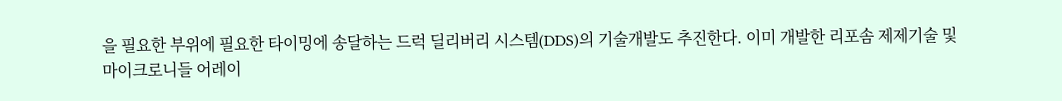을 필요한 부위에 필요한 타이밍에 송달하는 드럭 딜리버리 시스템(DDS)의 기술개발도 추진한다. 이미 개발한 리포솜 제제기술 및 마이크로니들 어레이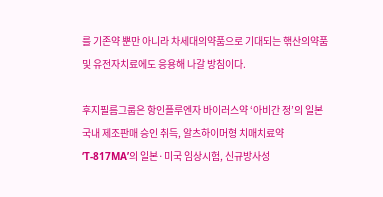를 기존약 뿐만 아니라 차세대의약품으로 기대되는 핶산의약품 및 유전자치료에도 응용해 나갈 방침이다.

후지필름그룹은 항인플루엔자 바이러스약 ‘아비간 정’의 일본국내 제조판매 승인 취득, 알츠하이머형 치매치료약 ‘T-817MA’의 일본·미국 임상시험, 신규방사성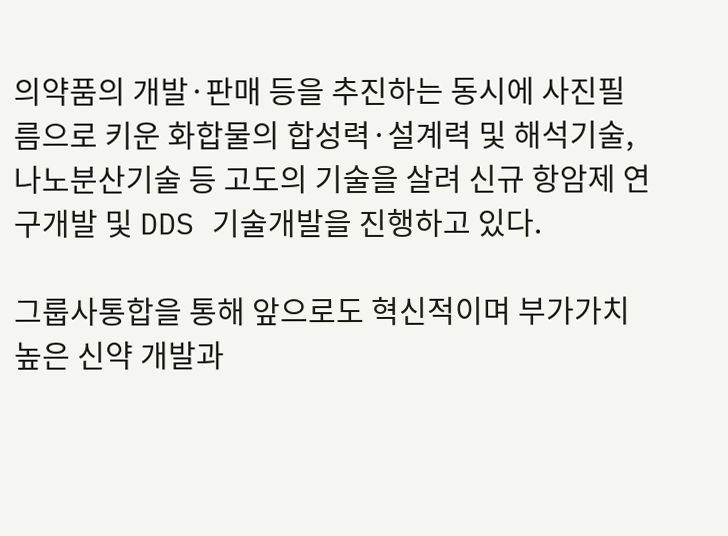의약품의 개발·판매 등을 추진하는 동시에 사진필름으로 키운 화합물의 합성력·설계력 및 해석기술, 나노분산기술 등 고도의 기술을 살려 신규 항암제 연구개발 및 DDS 기술개발을 진행하고 있다.

그룹사통합을 통해 앞으로도 혁신적이며 부가가치 높은 신약 개발과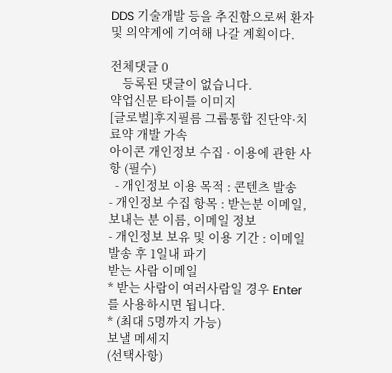DDS 기술개발 등을 추진함으로써 환자 및 의약계에 기여해 나갈 계획이다.

전체댓글 0
    등록된 댓글이 없습니다.
약업신문 타이틀 이미지
[글로벌]후지필름 그룹통합 진단약·치료약 개발 가속
아이콘 개인정보 수집 · 이용에 관한 사항 (필수)
  - 개인정보 이용 목적 : 콘텐츠 발송
- 개인정보 수집 항목 : 받는분 이메일, 보내는 분 이름, 이메일 정보
- 개인정보 보유 및 이용 기간 : 이메일 발송 후 1일내 파기
받는 사람 이메일
* 받는 사람이 여러사람일 경우 Enter를 사용하시면 됩니다.
* (최대 5명까지 가능)
보낼 메세지
(선택사항)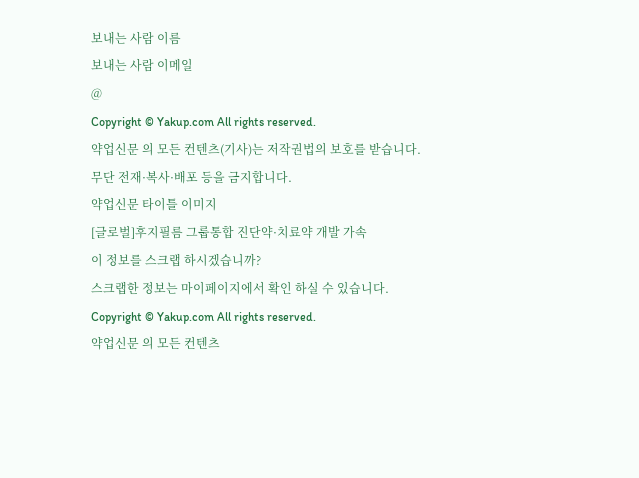보내는 사람 이름
보내는 사람 이메일
@
Copyright © Yakup.com All rights reserved.
약업신문 의 모든 컨텐츠(기사)는 저작권법의 보호를 받습니다.
무단 전재·복사·배포 등을 금지합니다.
약업신문 타이틀 이미지
[글로벌]후지필름 그룹통합 진단약·치료약 개발 가속
이 정보를 스크랩 하시겠습니까?
스크랩한 정보는 마이페이지에서 확인 하실 수 있습니다.
Copyright © Yakup.com All rights reserved.
약업신문 의 모든 컨텐츠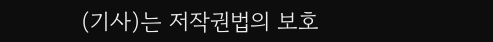(기사)는 저작권법의 보호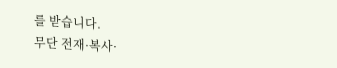를 받습니다.
무단 전재·복사·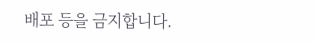배포 등을 금지합니다.